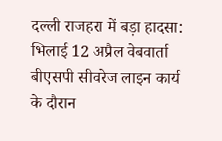दल्ली राजहरा में बड़ा हादसा: भिलाई 12 अप्रैल वेबवार्ता बीएसपी सीवरेज लाइन कार्य के दौरान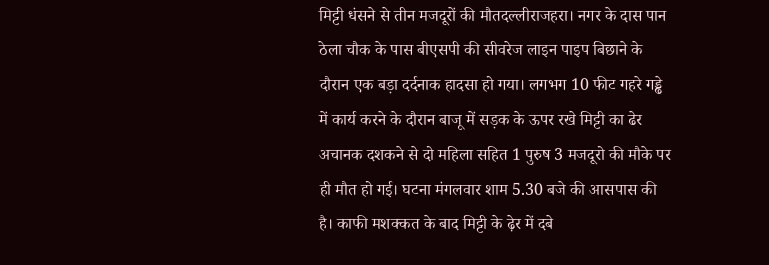मिट्टी धंसने से तीन मजदूरों की मौतदल्लीराजहरा। नगर के दास पान ठेला चौक के पास बीएसपी की सीवरेज लाइन पाइप बिछाने के दौरान एक बड़ा दर्दनाक हादसा हो गया। लगभग 10 फीट गहरे गड्ढे में कार्य करने के दौरान बाजू में सड़क के ऊपर रखे मिट्टी का ढेर अचानक दशकने से दो महिला सहित 1 पुरुष 3 मजदूरो की मौके पर ही मौत हो गई। घटना मंगलवार शाम 5.30 बजे की आसपास की है। काफी मशक्कत के बाद मिट्टी के ढ़ेर में दबे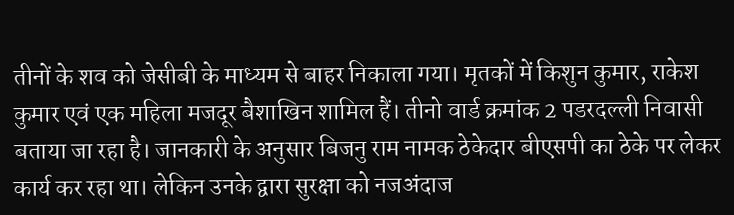तीनों के शव को जेसीबी के माध्यम से बाहर निकाला गया। मृतकों में किशुन कुमार, राकेश कुमार एवं एक महिला मजदूर बैशाखिन शामिल हैं। तीनो वार्ड क्रमांक 2 पडरदल्ली निवासी बताया जा रहा है। जानकारी के अनुसार बिजनु राम नामक ठेकेदार बीएसपी का ठेके पर लेकर कार्य कर रहा था। लेकिन उनके द्वारा सुरक्षा को नजअंदाज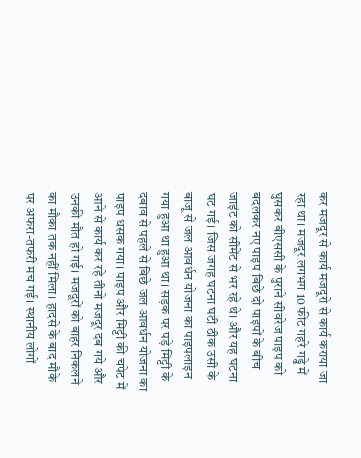कर मजदूर से कार्य मजदूरो से कार्य कराया जा रहा था। मजदूर लगभग 10 फीट गहरे गड्ढे में घुसकर बीएससी के पुराने सीवरेज पाइप को बदलकर नए पाइप बिछे दो पाइपों के बीच जाइंट को सीमेंट से भर रहे थे। और यह घटना घट गई। जिस जगह घटना घटी ठीक उसी के बाजू से जल आवर्धन योजना का पाइपलाइन गया हुआ था हुआ था। सड़क पर पड़े मिट्टी के दबाव से पहले से बिछे जल आवर्धन योजना का पाइप धसक गया। पाइप और मिट्टी की चपेट में आने से कार्य कर रहे तीनो मजदूर दब गये और उनकी मौत हो गई। मजदूरों को बाहर निकलने का मौका तक नहीं मिला। हादसे के बाद मौके पर अफरा-तफरी मच गई। स्थानीय लोगों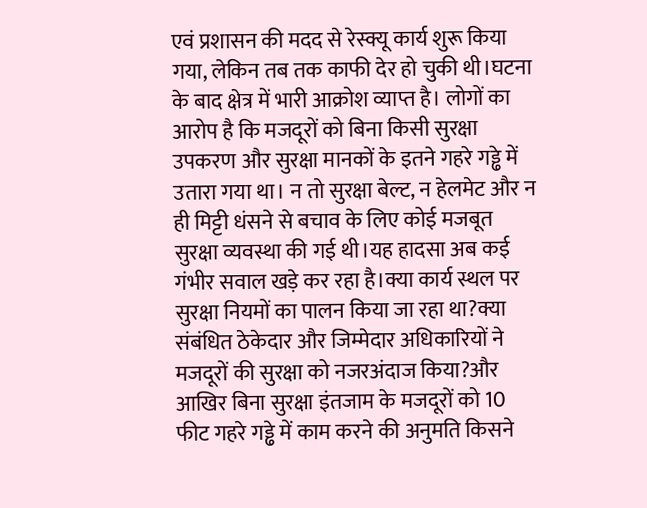एवं प्रशासन की मदद से रेस्क्यू कार्य शुरू किया गया, लेकिन तब तक काफी देर हो चुकी थी।घटना के बाद क्षेत्र में भारी आक्रोश व्याप्त है। लोगों का आरोप है कि मजदूरों को बिना किसी सुरक्षा उपकरण और सुरक्षा मानकों के इतने गहरे गड्ढे में उतारा गया था। न तो सुरक्षा बेल्ट, न हेलमेट और न ही मिट्टी धंसने से बचाव के लिए कोई मजबूत सुरक्षा व्यवस्था की गई थी।यह हादसा अब कई गंभीर सवाल खड़े कर रहा है।क्या कार्य स्थल पर सुरक्षा नियमों का पालन किया जा रहा था?क्या संबंधित ठेकेदार और जिम्मेदार अधिकारियों ने मजदूरों की सुरक्षा को नजरअंदाज किया?और आखिर बिना सुरक्षा इंतजाम के मजदूरों को 10 फीट गहरे गड्ढे में काम करने की अनुमति किसने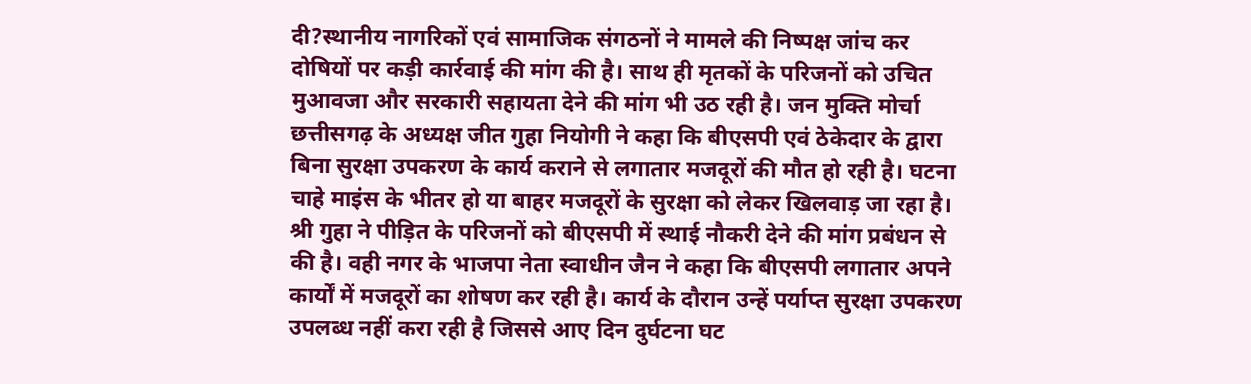दी?स्थानीय नागरिकों एवं सामाजिक संगठनों ने मामले की निष्पक्ष जांच कर दोषियों पर कड़ी कार्रवाई की मांग की है। साथ ही मृतकों के परिजनों को उचित मुआवजा और सरकारी सहायता देने की मांग भी उठ रही है। जन मुक्ति मोर्चा छत्तीसगढ़ के अध्यक्ष जीत गुहा नियोगी ने कहा कि बीएसपी एवं ठेकेदार के द्वारा बिना सुरक्षा उपकरण के कार्य कराने से लगातार मजदूरों की मौत हो रही है। घटना चाहे माइंस के भीतर हो या बाहर मजदूरों के सुरक्षा को लेकर खिलवाड़ जा रहा है। श्री गुहा ने पीड़ित के परिजनों को बीएसपी में स्थाई नौकरी देने की मांग प्रबंधन से की है। वही नगर के भाजपा नेता स्वाधीन जैन ने कहा कि बीएसपी लगातार अपने कार्यों में मजदूरों का शोषण कर रही है। कार्य के दौरान उन्हें पर्याप्त सुरक्षा उपकरण उपलब्ध नहीं करा रही है जिससे आए दिन दुर्घटना घट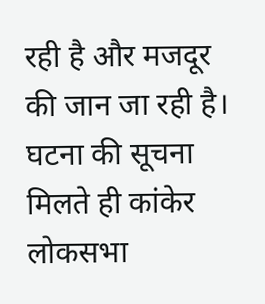रही है और मजदूर की जान जा रही है। घटना की सूचना मिलते ही कांकेर लोकसभा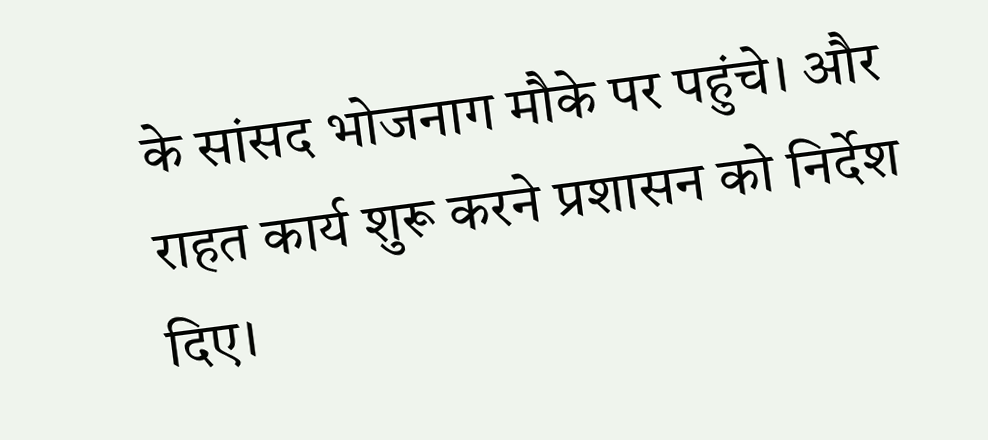के सांसद भोजनाग मौके पर पहुंचे। और राहत कार्य शुरू करने प्रशासन को निर्देश दिए।